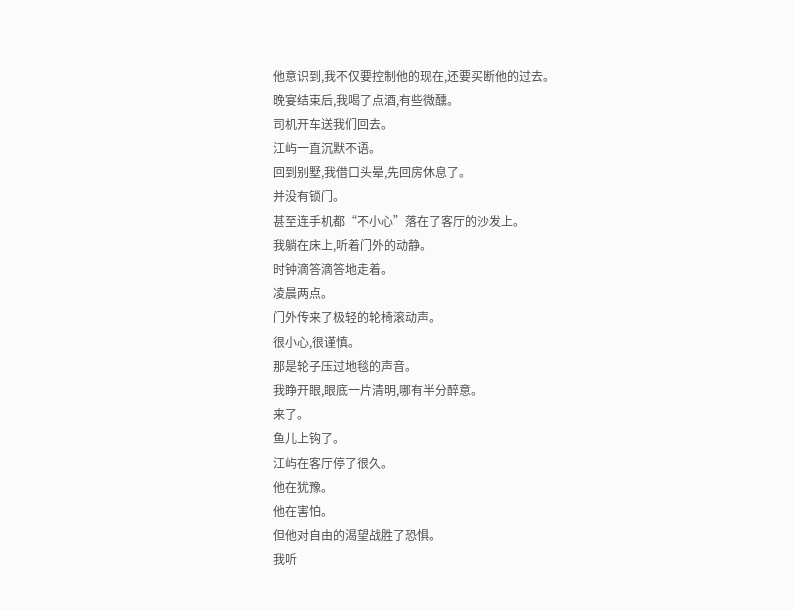他意识到,我不仅要控制他的现在,还要买断他的过去。
晚宴结束后,我喝了点酒,有些微醺。
司机开车送我们回去。
江屿一直沉默不语。
回到别墅,我借口头晕,先回房休息了。
并没有锁门。
甚至连手机都“不小心”落在了客厅的沙发上。
我躺在床上,听着门外的动静。
时钟滴答滴答地走着。
凌晨两点。
门外传来了极轻的轮椅滚动声。
很小心,很谨慎。
那是轮子压过地毯的声音。
我睁开眼,眼底一片清明,哪有半分醉意。
来了。
鱼儿上钩了。
江屿在客厅停了很久。
他在犹豫。
他在害怕。
但他对自由的渴望战胜了恐惧。
我听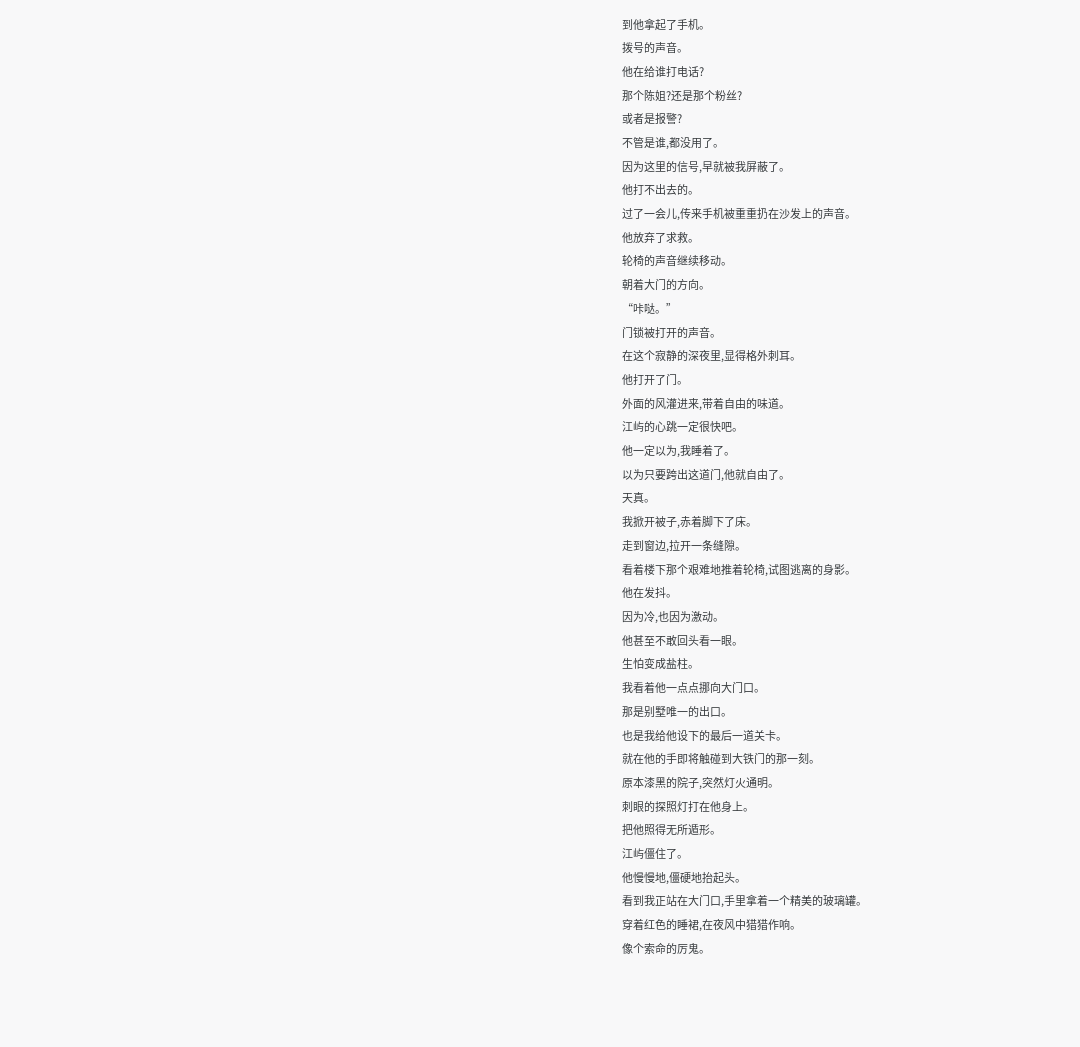到他拿起了手机。
拨号的声音。
他在给谁打电话?
那个陈姐?还是那个粉丝?
或者是报警?
不管是谁,都没用了。
因为这里的信号,早就被我屏蔽了。
他打不出去的。
过了一会儿,传来手机被重重扔在沙发上的声音。
他放弃了求救。
轮椅的声音继续移动。
朝着大门的方向。
“咔哒。”
门锁被打开的声音。
在这个寂静的深夜里,显得格外刺耳。
他打开了门。
外面的风灌进来,带着自由的味道。
江屿的心跳一定很快吧。
他一定以为,我睡着了。
以为只要跨出这道门,他就自由了。
天真。
我掀开被子,赤着脚下了床。
走到窗边,拉开一条缝隙。
看着楼下那个艰难地推着轮椅,试图逃离的身影。
他在发抖。
因为冷,也因为激动。
他甚至不敢回头看一眼。
生怕变成盐柱。
我看着他一点点挪向大门口。
那是别墅唯一的出口。
也是我给他设下的最后一道关卡。
就在他的手即将触碰到大铁门的那一刻。
原本漆黑的院子,突然灯火通明。
刺眼的探照灯打在他身上。
把他照得无所遁形。
江屿僵住了。
他慢慢地,僵硬地抬起头。
看到我正站在大门口,手里拿着一个精美的玻璃罐。
穿着红色的睡裙,在夜风中猎猎作响。
像个索命的厉鬼。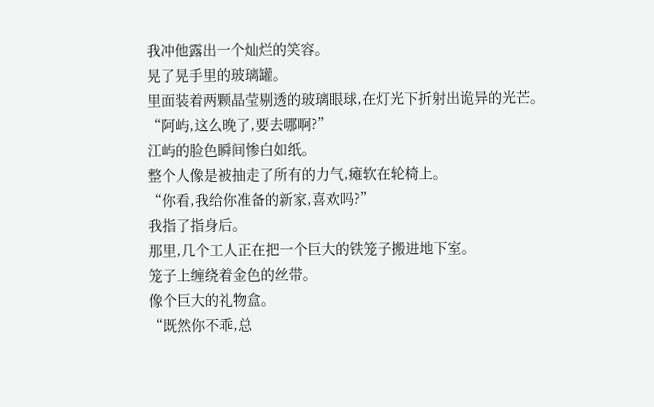我冲他露出一个灿烂的笑容。
晃了晃手里的玻璃罐。
里面装着两颗晶莹剔透的玻璃眼球,在灯光下折射出诡异的光芒。
“阿屿,这么晚了,要去哪啊?”
江屿的脸色瞬间惨白如纸。
整个人像是被抽走了所有的力气,瘫软在轮椅上。
“你看,我给你准备的新家,喜欢吗?”
我指了指身后。
那里,几个工人正在把一个巨大的铁笼子搬进地下室。
笼子上缠绕着金色的丝带。
像个巨大的礼物盒。
“既然你不乖,总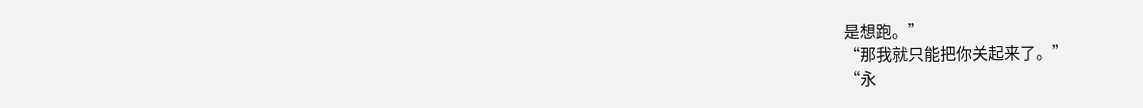是想跑。”
“那我就只能把你关起来了。”
“永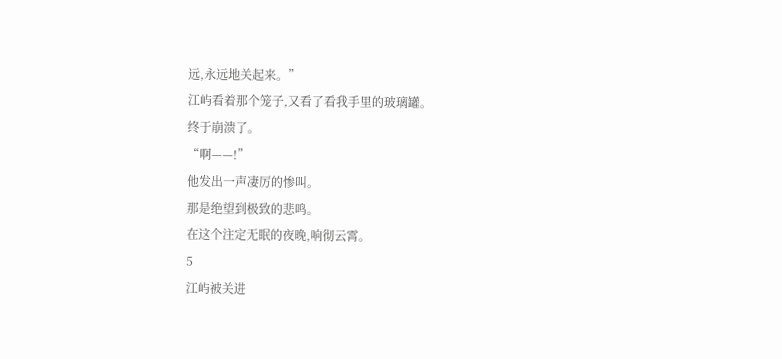远,永远地关起来。”
江屿看着那个笼子,又看了看我手里的玻璃罐。
终于崩溃了。
“啊——!”
他发出一声凄厉的惨叫。
那是绝望到极致的悲鸣。
在这个注定无眠的夜晚,响彻云霄。
5
江屿被关进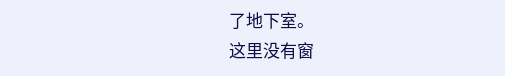了地下室。
这里没有窗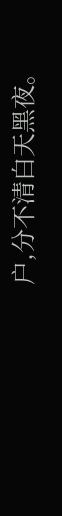户,分不清白天黑夜。